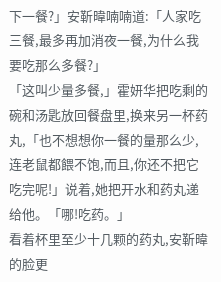下一餐?」安靳暐喃喃道:「人家吃三餐,最多再加消夜一餐,为什么我要吃那么多餐?」
「这叫少量多餐,」霍妍华把吃剩的碗和汤匙放回餐盘里,换来另一杯药丸,「也不想想你一餐的量那么少,连老鼠都餵不饱,而且,你还不把它吃完呢!」说着,她把开水和药丸递给他。「哪!吃药。」
看着杯里至少十几颗的药丸,安靳暐的脸更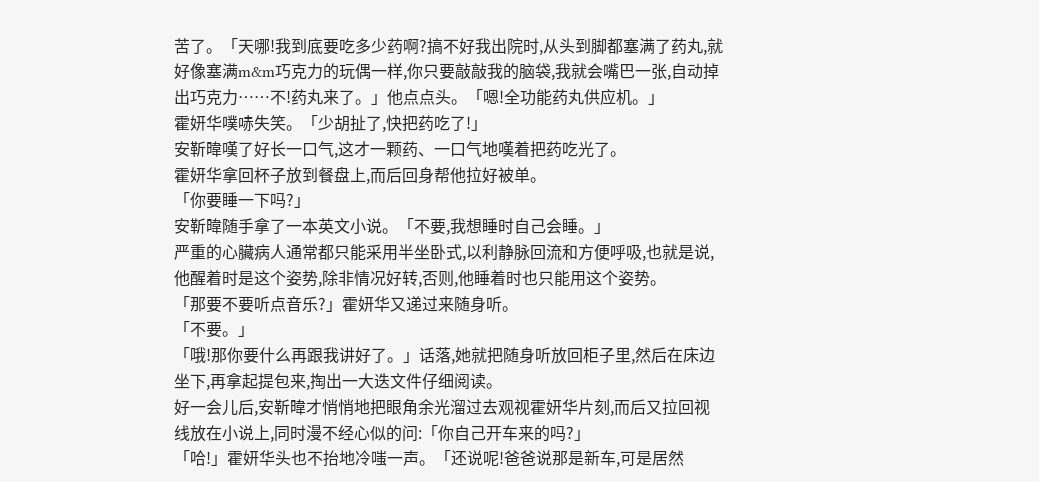苦了。「天哪!我到底要吃多少药啊?搞不好我出院时,从头到脚都塞满了药丸,就好像塞满m&m巧克力的玩偶一样,你只要敲敲我的脑袋,我就会嘴巴一张,自动掉出巧克力……不!药丸来了。」他点点头。「嗯!全功能药丸供应机。」
霍妍华噗哧失笑。「少胡扯了,快把药吃了!」
安靳暐嘆了好长一口气,这才一颗药、一口气地嘆着把药吃光了。
霍妍华拿回杯子放到餐盘上,而后回身帮他拉好被单。
「你要睡一下吗?」
安靳暐随手拿了一本英文小说。「不要,我想睡时自己会睡。」
严重的心臟病人通常都只能采用半坐卧式,以利静脉回流和方便呼吸,也就是说,他醒着时是这个姿势,除非情况好转,否则,他睡着时也只能用这个姿势。
「那要不要听点音乐?」霍妍华又递过来随身听。
「不要。」
「哦!那你要什么再跟我讲好了。」话落,她就把随身听放回柜子里,然后在床边坐下,再拿起提包来,掏出一大迭文件仔细阅读。
好一会儿后,安靳暐才悄悄地把眼角余光溜过去观视霍妍华片刻,而后又拉回视线放在小说上,同时漫不经心似的问:「你自己开车来的吗?」
「哈!」霍妍华头也不抬地冷嗤一声。「还说呢!爸爸说那是新车,可是居然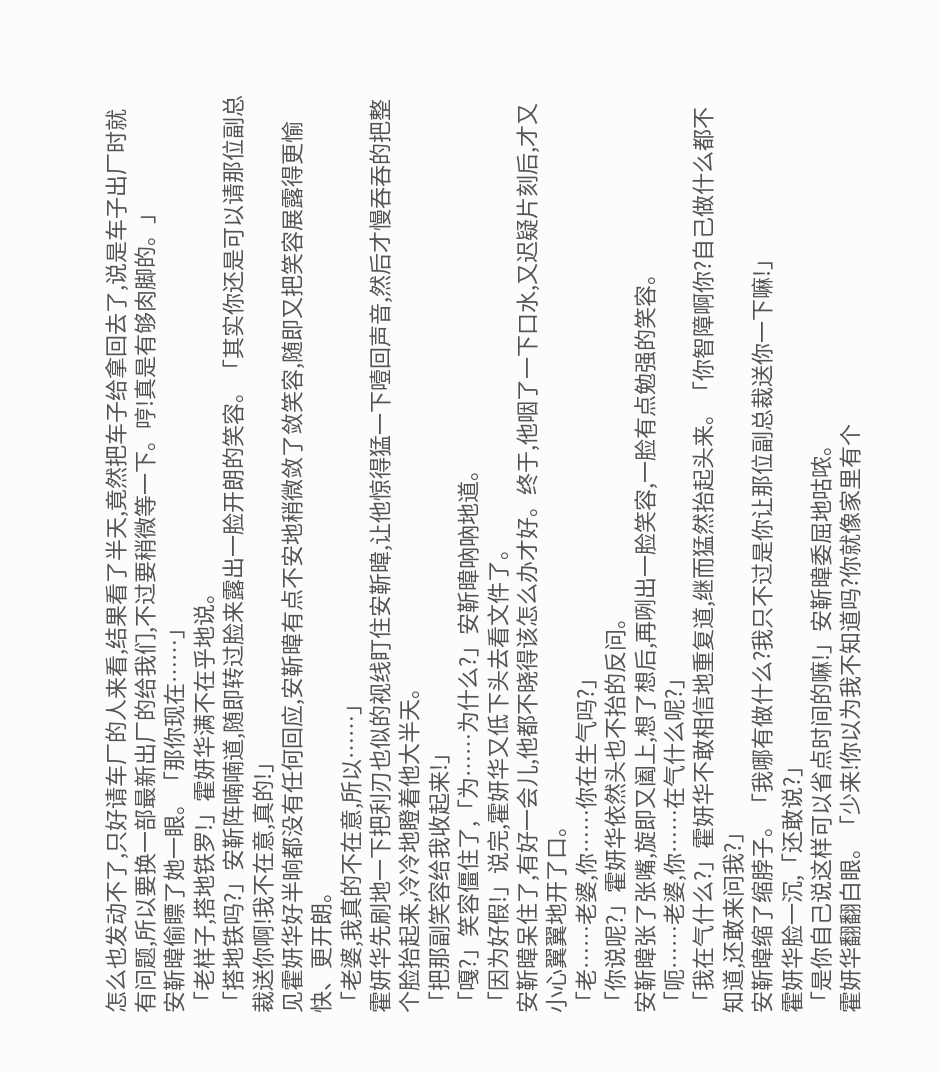怎么也发动不了,只好请车厂的人来看,结果看了半天,竟然把车子给拿回去了,说是车子出厂时就有问题,所以要换一部最新出厂的给我们,不过要稍微等一下。哼!真是有够肉脚的。」
安靳暐偷瞟了她一眼。「那你现在……」
「老样子,搭地铁罗!」霍妍华满不在乎地说。
「搭地铁吗?」安靳阵喃喃道,随即转过脸来露出一脸开朗的笑容。「其实你还是可以请那位副总裁送你啊!我不在意,真的!」
见霍妍华好半晌都没有任何回应,安靳暐有点不安地稍微敛了敛笑容,随即又把笑容展露得更愉快、更开朗。
「老婆,我真的不在意,所以……」
霍妍华先刷地一下把利刃也似的视线盯住安靳暐,让他惊得猛一下噎回声音,然后才慢吞吞的把整个脸抬起来,冷冷地瞪着他大半天。
「把那副笑容给我收起来!」
「嘎?」笑容僵住了,「为……为什么?」安靳暐吶吶地道。
「因为好假!」说完,霍妍华又低下头去看文件了。
安靳暐呆住了,有好一会儿,他都不晓得该怎么办才好。终于,他咽了一下口水,又迟疑片刻后,才又小心翼翼地开了口。
「老……老婆,你……你在生气吗?」
「你说呢?」霍妍华依然头也不抬的反问。
安靳暐张了张嘴,旋即又阖上,想了想后,再咧出一脸笑容,一脸有点勉强的笑容。
「呃……老婆,你……在气什么呢?」
「我在气什么?」霍妍华不敢相信地重复道,继而猛然抬起头来。「你智障啊你?自己做什么都不知道,还敢来问我?」
安靳暐缩了缩脖子。「我哪有做什么?我只不过是你让那位副总裁送你一下嘛!」
霍妍华脸一沉,「还敢说?」
「是你自己说这样可以省点时间的嘛!」安靳暐委屈地咕哝。
霍妍华翻翻白眼。「少来!你以为我不知道吗?你就像家里有个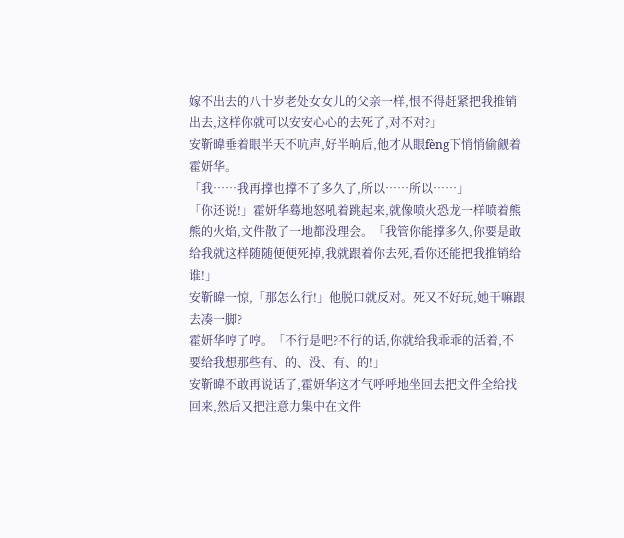嫁不出去的八十岁老处女女儿的父亲一样,恨不得赶紧把我推销出去,这样你就可以安安心心的去死了,对不对?」
安靳暐垂着眼半天不吭声,好半晌后,他才从眼fèng下悄悄偷觎着霍妍华。
「我……我再撑也撑不了多久了,所以……所以……」
「你还说!」霍妍华蓦地怒吼着跳起来,就像喷火恐龙一样喷着熊熊的火焰,文件散了一地都没理会。「我管你能撑多久,你要是敢给我就这样随随便便死掉,我就跟着你去死,看你还能把我推销给谁!」
安靳暐一惊,「那怎么行!」他脱口就反对。死又不好玩,她干嘛跟去凑一脚?
霍妍华哼了哼。「不行是吧?不行的话,你就给我乖乖的活着,不要给我想那些有、的、没、有、的!」
安靳暐不敢再说话了,霍妍华这才气呼呼地坐回去把文件全给找回来,然后又把注意力集中在文件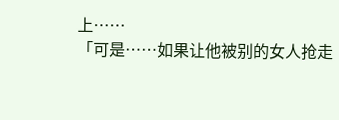上……
「可是……如果让他被别的女人抢走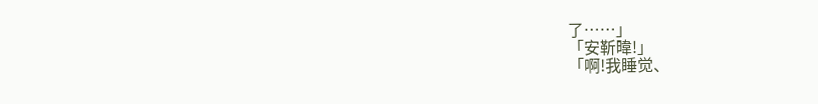了……」
「安靳暐!」
「啊!我睡觉、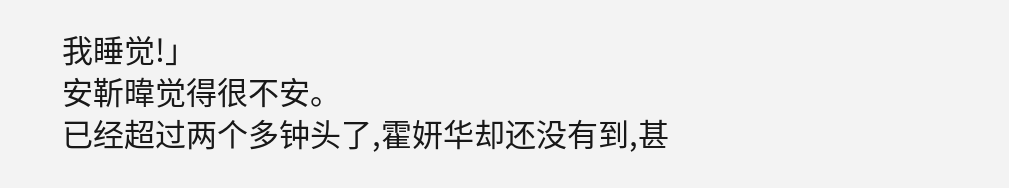我睡觉!」
安靳暐觉得很不安。
已经超过两个多钟头了,霍妍华却还没有到,甚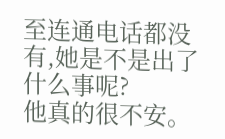至连通电话都没有,她是不是出了什么事呢?
他真的很不安。